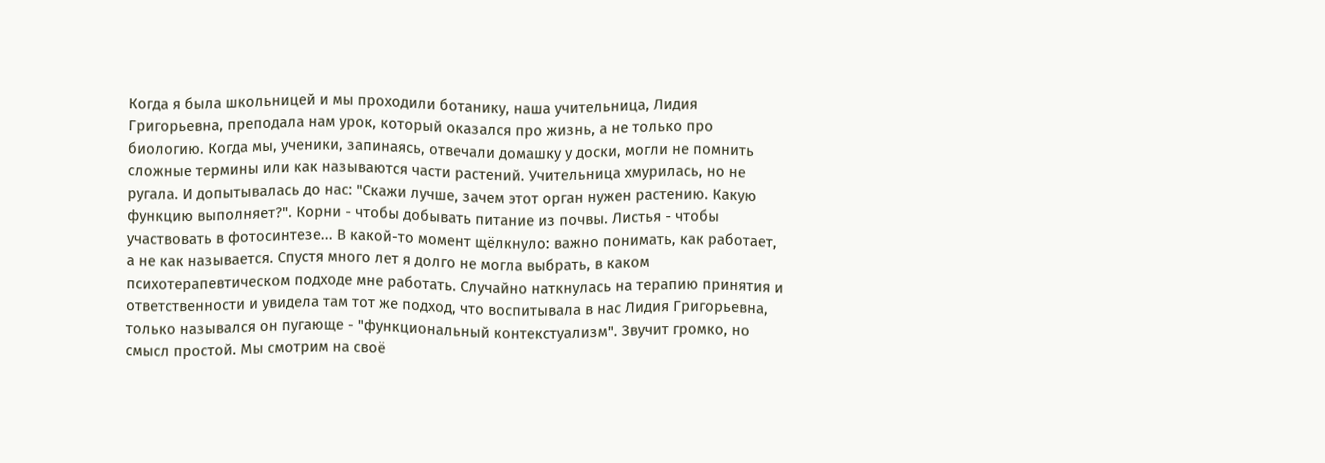Когда я была школьницей и мы проходили ботанику, наша учительница, Лидия Григорьевна, преподала нам урок, который оказался про жизнь, а не только про биологию. Когда мы, ученики, запинаясь, отвечали домашку у доски, могли не помнить сложные термины или как называются части растений. Учительница хмурилась, но не ругала. И допытывалась до нас: "Скажи лучше, зачем этот орган нужен растению. Какую функцию выполняет?". Корни - чтобы добывать питание из почвы. Листья - чтобы участвовать в фотосинтезе... В какой-то момент щёлкнуло: важно понимать, как работает, а не как называется. Спустя много лет я долго не могла выбрать, в каком психотерапевтическом подходе мне работать. Случайно наткнулась на терапию принятия и ответственности и увидела там тот же подход, что воспитывала в нас Лидия Григорьевна, только назывался он пугающе - "функциональный контекстуализм". Звучит громко, но смысл простой. Мы смотрим на своё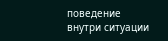поведение внутри ситуации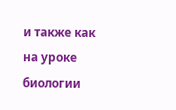и также как на уроке биологии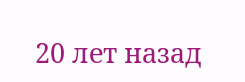20 лет назад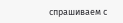спрашиваем с